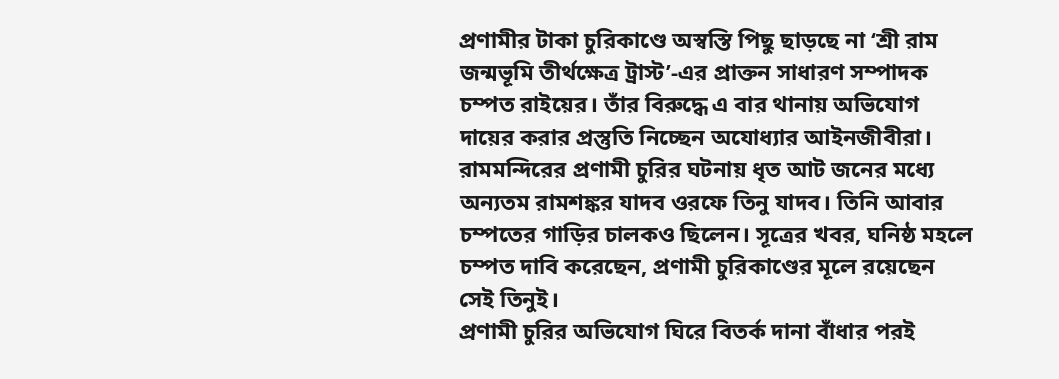প্রণামীর টাকা চুরিকাণ্ডে অস্বস্তি পিছু ছাড়ছে না ‘শ্রী রাম জন্মভূমি তীর্থক্ষেত্র ট্রাস্ট’-এর প্রাক্তন সাধারণ সম্পাদক চম্পত রাইয়ের। তাঁর বিরুদ্ধে এ বার থানায় অভিযোগ দায়ের করার প্রস্তুতি নিচ্ছেন অযোধ্যার আইনজীবীরা। রামমন্দিরের প্রণামী চুরির ঘটনায় ধৃত আট জনের মধ্যে অন্যতম রামশঙ্কর যাদব ওরফে তিনু যাদব। তিনি আবার চম্পতের গাড়ির চালকও ছিলেন। সূত্রের খবর, ঘনিষ্ঠ মহলে চম্পত দাবি করেছেন, প্রণামী চুরিকাণ্ডের মূলে রয়েছেন সেই তিনুই।
প্রণামী চুরির অভিযোগ ঘিরে বিতর্ক দানা বাঁধার পরই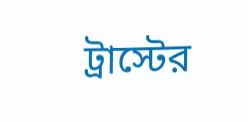ট্রাস্টের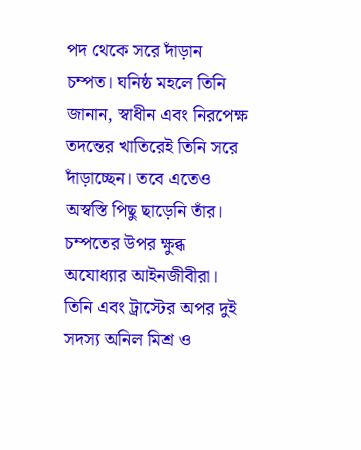পদ থেকে সরে দাঁড়ান চম্পত। ঘনিষ্ঠ মহলে তিনি জানান, স্বাধীন এবং নিরপেক্ষ তদন্তের খাতিরেই তিনি সরে দাঁড়াচ্ছেন। তবে এতেও অস্বস্তি পিছু ছাড়েনি তাঁর। চম্পতের উপর ক্ষুব্ধ অযোধ্যার আইনজীবীরা। তিনি এবং ট্রাস্টের অপর দুই সদস্য অনিল মিশ্র ও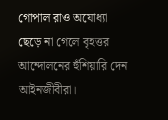গোপাল রাও অযোধ্যা ছেড়ে না গেলে বৃহত্তর আন্দোলনের হুঁশিয়ারি দেন আইনজীবীরা।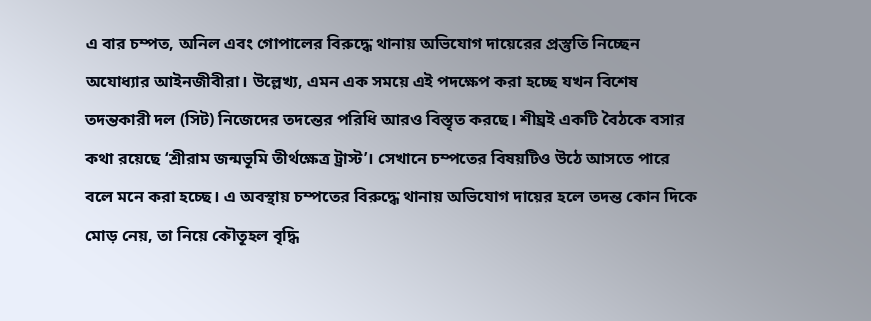এ বার চম্পত, অনিল এবং গোপালের বিরুদ্ধে থানায় অভিযোগ দায়েরের প্রস্তুতি নিচ্ছেন অযোধ্যার আইনজীবীরা। উল্লেখ্য, এমন এক সময়ে এই পদক্ষেপ করা হচ্ছে যখন বিশেষ তদন্তকারী দল (সিট) নিজেদের তদন্তের পরিধি আরও বিস্তৃত করছে। শীঘ্রই একটি বৈঠকে বসার কথা রয়েছে ‘শ্রীরাম জন্মভূমি তীর্থক্ষেত্র ট্রাস্ট’। সেখানে চম্পতের বিষয়টিও উঠে আসতে পারে বলে মনে করা হচ্ছে। এ অবস্থায় চম্পতের বিরুদ্ধে থানায় অভিযোগ দায়ের হলে তদন্ত কোন দিকে মোড় নেয়, তা নিয়ে কৌতূহল বৃদ্ধি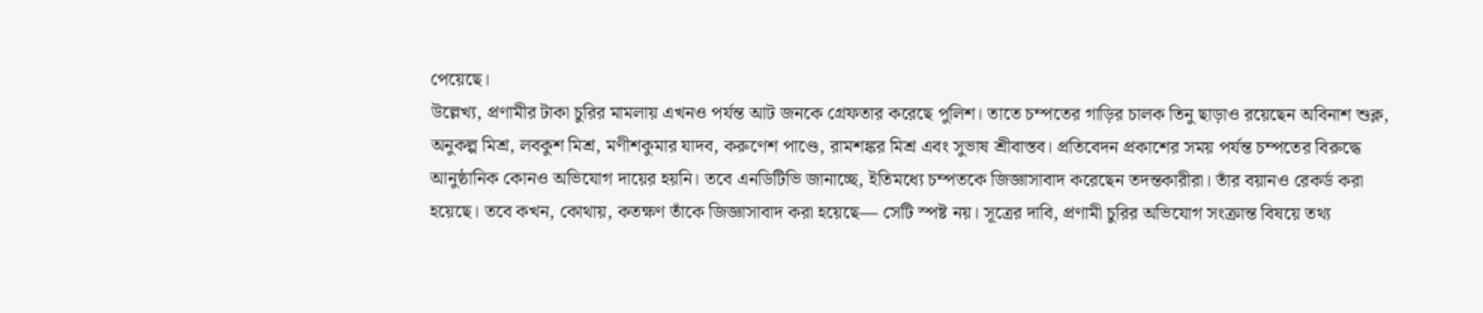পেয়েছে।
উল্লেখ্য, প্রণামীর টাকা চুরির মামলায় এখনও পর্যন্ত আট জনকে গ্রেফতার করেছে পুলিশ। তাতে চম্পতের গাড়ির চালক তিনু ছাড়াও রয়েছেন অবিনাশ শুক্ল, অনুকল্প মিশ্র, লবকুশ মিশ্র, মণীশকুমার যাদব, করুণেশ পাণ্ডে, রামশঙ্কর মিশ্র এবং সুভাষ শ্রীবাস্তব। প্রতিবেদন প্রকাশের সময় পর্যন্ত চম্পতের বিরুদ্ধে আনুষ্ঠানিক কোনও অভিযোগ দায়ের হয়নি। তবে এনডিটিভি জানাচ্ছে, ইতিমধ্যে চম্পতকে জিজ্ঞাসাবাদ করেছেন তদন্তকারীরা। তাঁর বয়ানও রেকর্ড করা হয়েছে। তবে কখন, কোথায়, কতক্ষণ তাঁকে জিজ্ঞাসাবাদ করা হয়েছে— সেটি স্পষ্ট নয়। সূত্রের দাবি, প্রণামী চুরির অভিযোগ সংক্রান্ত বিষয়ে তথ্য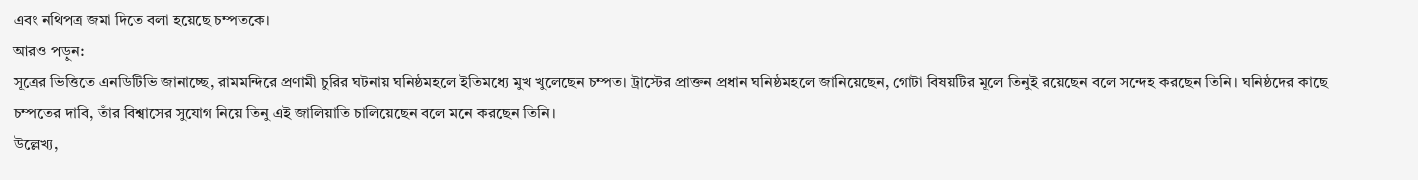এবং নথিপত্র জমা দিতে বলা হয়েছে চম্পতকে।
আরও পড়ুন:
সূত্রের ভিত্তিতে এনডিটিভি জানাচ্ছে, রামমন্দিরে প্রণামী চুরির ঘটনায় ঘনিষ্ঠমহলে ইতিমধ্যে মুখ খুলেছেন চম্পত। ট্রাস্টের প্রাক্তন প্রধান ঘনিষ্ঠমহলে জানিয়েছেন, গোটা বিষয়টির মূলে তিনুই রয়েছেন বলে সন্দেহ করছেন তিনি। ঘনিষ্ঠদের কাছে চম্পতের দাবি, তাঁর বিশ্বাসের সুযোগ নিয়ে তিনু এই জালিয়াতি চালিয়েছেন বলে মনে করছেন তিনি।
উল্লেখ্য,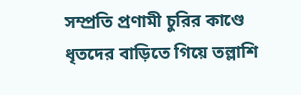সম্প্রতি প্রণামী চুরির কাণ্ডে ধৃতদের বাড়িতে গিয়ে তল্লাশি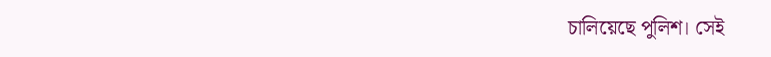চালিয়েছে পুলিশ। সেই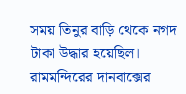সময় তিনুর বাড়ি থেকে নগদ টাকা উদ্ধার হয়েছিল। রামমন্দিরের দানবাক্সের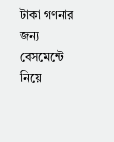টাকা গণনার জন্য বেসমেন্টে নিয়ে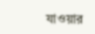যাওয়ার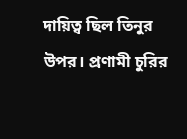দায়িত্ব ছিল তিনুর উপর। প্রণামী চুরির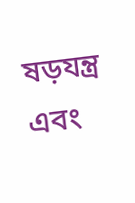ষড়যন্ত্র এবং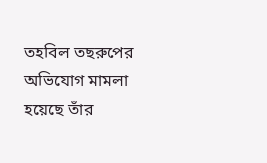তহবিল তছরুপের অভিযোগ মামলা হয়েছে তাঁর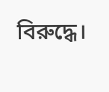বিরুদ্ধে।